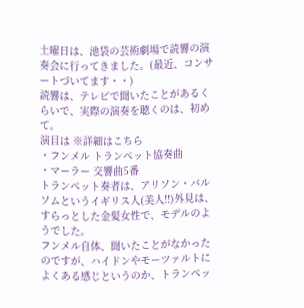土曜日は、池袋の芸術劇場で読響の演奏会に行ってきました。(最近、コンサートづいてます・・)
読響は、テレビで聞いたことがあるくらいで、実際の演奏を聴くのは、初めて。
演目は ※詳細はこちら
・フンメル トランペット協奏曲
・マーラー 交響曲5番
トランペット奏者は、アリソン・バルソムというイギリス人(美人!!)外見は、すらっとした金髪女性で、モデルのようでした。
フンメル自体、聞いたことがなかったのですが、ハイドンやモーツァルトによくある感じというのか、トランペッ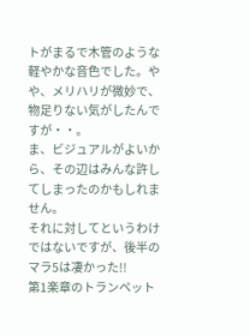トがまるで木管のような軽やかな音色でした。やや、メリハリが微妙で、物足りない気がしたんですが・・。
ま、ビジュアルがよいから、その辺はみんな許してしまったのかもしれません。
それに対してというわけではないですが、後半のマラ5は凄かった!!
第1楽章のトランペット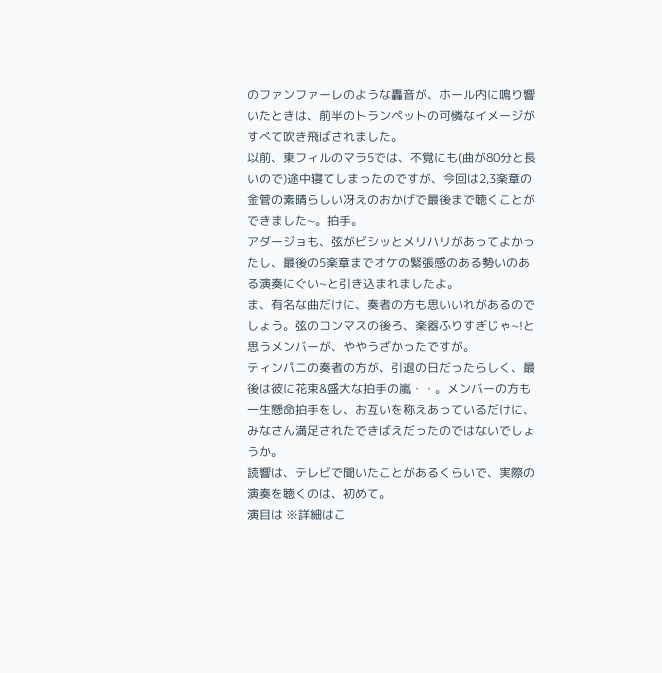のファンファーレのような轟音が、ホール内に鳴り響いたときは、前半のトランペットの可憐なイメージがすべて吹き飛ばされました。
以前、東フィルのマラ5では、不覚にも(曲が80分と長いので)途中寝てしまったのですが、今回は2,3楽章の金管の素晴らしい冴えのおかげで最後まで聴くことができました~。拍手。
アダージョも、弦がビシッとメリハリがあってよかったし、最後の5楽章までオケの緊張感のある勢いのある演奏にぐい~と引き込まれましたよ。
ま、有名な曲だけに、奏者の方も思いいれがあるのでしょう。弦のコンマスの後ろ、楽器ふりすぎじゃ~!と思うメンバーが、ややうざかったですが。
ティンパニの奏者の方が、引退の日だったらしく、最後は彼に花束&盛大な拍手の嵐・・。メンバーの方も一生懸命拍手をし、お互いを称えあっているだけに、みなさん満足されたできばえだったのではないでしょうか。
読響は、テレビで聞いたことがあるくらいで、実際の演奏を聴くのは、初めて。
演目は ※詳細はこ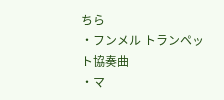ちら
・フンメル トランペット協奏曲
・マ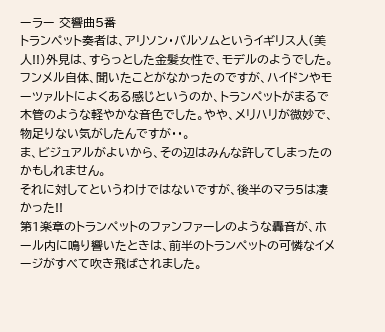ーラー 交響曲5番
トランペット奏者は、アリソン・バルソムというイギリス人(美人!!)外見は、すらっとした金髪女性で、モデルのようでした。
フンメル自体、聞いたことがなかったのですが、ハイドンやモーツァルトによくある感じというのか、トランペットがまるで木管のような軽やかな音色でした。やや、メリハリが微妙で、物足りない気がしたんですが・・。
ま、ビジュアルがよいから、その辺はみんな許してしまったのかもしれません。
それに対してというわけではないですが、後半のマラ5は凄かった!!
第1楽章のトランペットのファンファーレのような轟音が、ホール内に鳴り響いたときは、前半のトランペットの可憐なイメージがすべて吹き飛ばされました。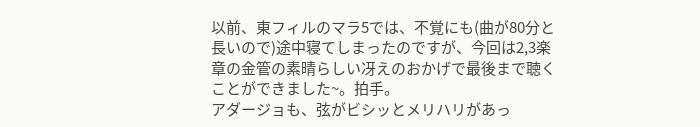以前、東フィルのマラ5では、不覚にも(曲が80分と長いので)途中寝てしまったのですが、今回は2,3楽章の金管の素晴らしい冴えのおかげで最後まで聴くことができました~。拍手。
アダージョも、弦がビシッとメリハリがあっ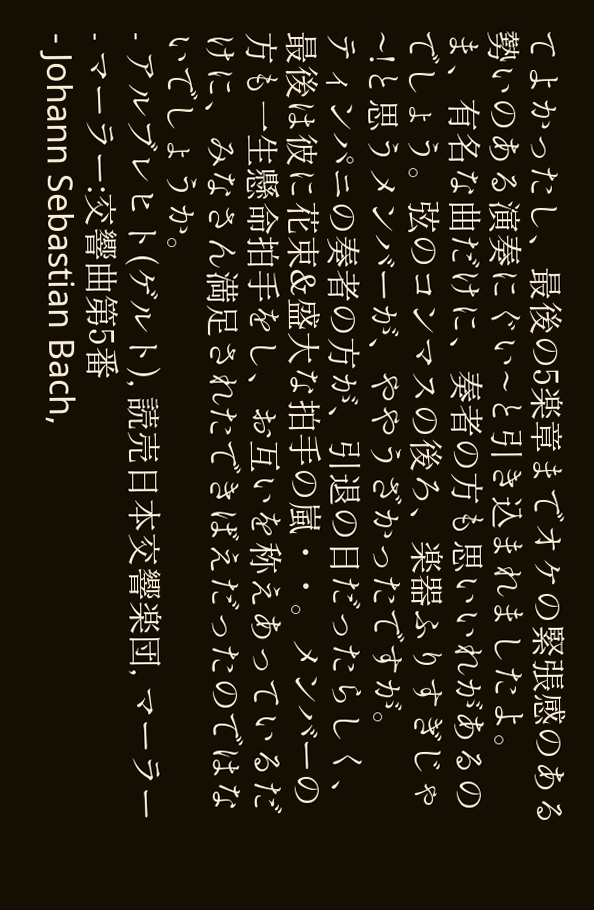てよかったし、最後の5楽章までオケの緊張感のある勢いのある演奏にぐい~と引き込まれましたよ。
ま、有名な曲だけに、奏者の方も思いいれがあるのでしょう。弦のコンマスの後ろ、楽器ふりすぎじゃ~!と思うメンバーが、ややうざかったですが。
ティンパニの奏者の方が、引退の日だったらしく、最後は彼に花束&盛大な拍手の嵐・・。メンバーの方も一生懸命拍手をし、お互いを称えあっているだけに、みなさん満足されたできばえだったのではないでしょうか。
- アルブレヒト(ゲルト), 読売日本交響楽団, マーラー
- マーラー:交響曲第5番
- Johann Sebastian Bach,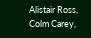Alistair Ross, Colm Carey,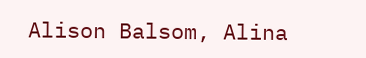Alison Balsom, Alina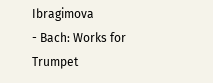Ibragimova
- Bach: Works for Trumpet